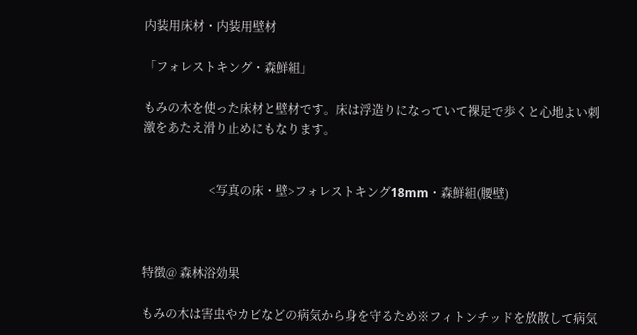内装用床材・内装用壁材

「フォレストキング・森鮮組」

もみの木を使った床材と壁材です。床は浮造りになっていて裸足で歩くと心地よい刺激をあたえ滑り止めにもなります。


                      <写真の床・壁>フォレストキング18mm・森鮮組(腰壁)



特徴@ 森林浴効果

もみの木は害虫やカビなどの病気から身を守るため※フィトンチッドを放散して病気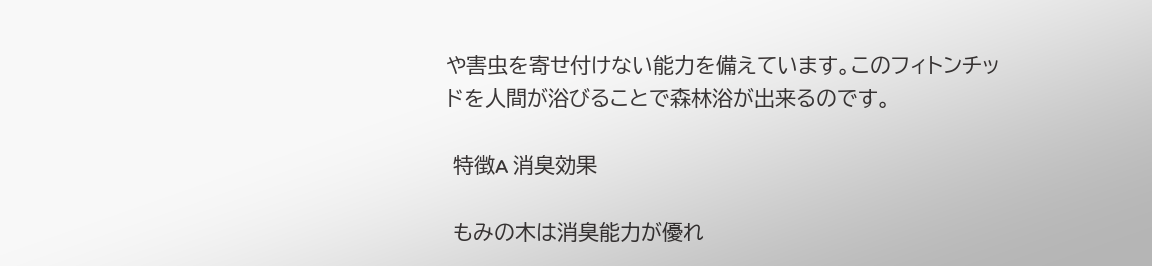や害虫を寄せ付けない能力を備えています。このフィトンチッドを人間が浴びることで森林浴が出来るのです。

 特徴A 消臭効果

 もみの木は消臭能力が優れ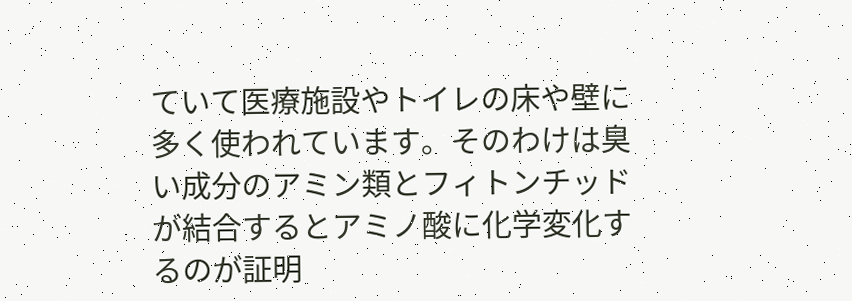ていて医療施設やトイレの床や壁に多く使われています。そのわけは臭い成分のアミン類とフィトンチッドが結合するとアミノ酸に化学変化するのが証明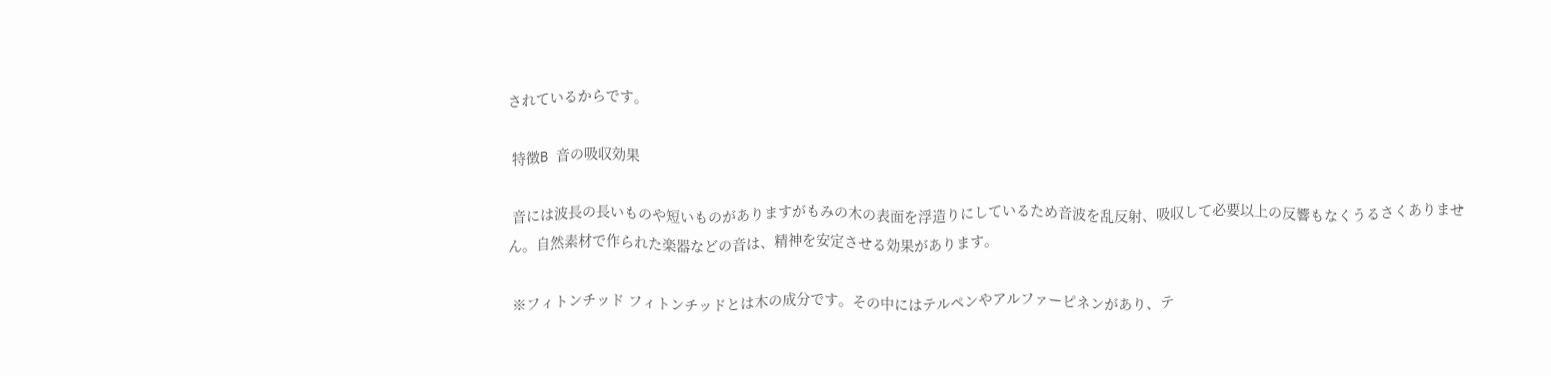されているからです。

 特徴B 音の吸収効果

 音には波長の長いものや短いものがありますがもみの木の表面を浮造りにしているため音波を乱反射、吸収して必要以上の反響もなくうるさくありません。自然素材で作られた楽器などの音は、精神を安定させる効果があります。

 ※フィトンチッド フィトンチッドとは木の成分です。その中にはテルペンやアルファーピネンがあり、テ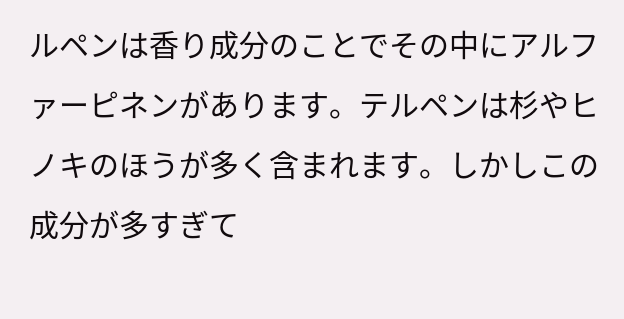ルペンは香り成分のことでその中にアルファーピネンがあります。テルペンは杉やヒノキのほうが多く含まれます。しかしこの成分が多すぎて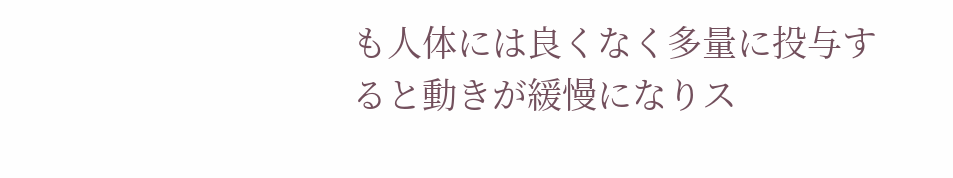も人体には良くなく多量に投与すると動きが緩慢になりス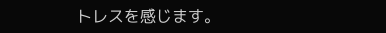トレスを感じます。